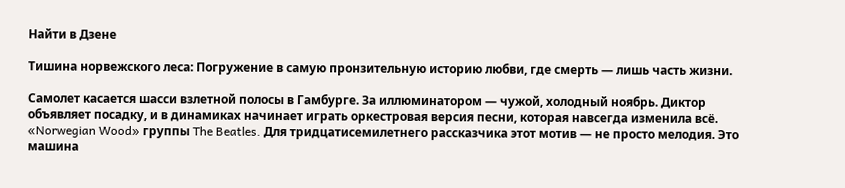Найти в Дзене

Тишина норвежского леса: Погружение в самую пронзительную историю любви, где смерть — лишь часть жизни.

Самолет касается шасси взлетной полосы в Гамбурге. За иллюминатором — чужой, холодный ноябрь. Диктор объявляет посадку, и в динамиках начинает играть оркестровая версия песни, которая навсегда изменила всё. «Norwegian Wood» группы The Beatles. Для тридцатисемилетнего рассказчика этот мотив — не просто мелодия. Это машина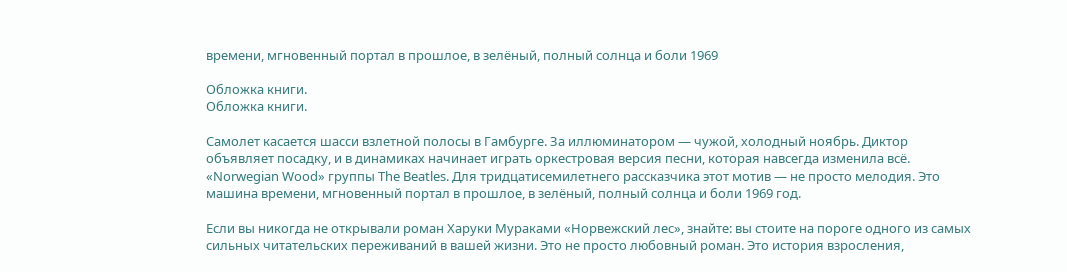времени, мгновенный портал в прошлое, в зелёный, полный солнца и боли 1969

Обложка книги.
Обложка книги.

Самолет касается шасси взлетной полосы в Гамбурге. За иллюминатором — чужой, холодный ноябрь. Диктор объявляет посадку, и в динамиках начинает играть оркестровая версия песни, которая навсегда изменила всё. «Norwegian Wood» группы The Beatles. Для тридцатисемилетнего рассказчика этот мотив — не просто мелодия. Это машина времени, мгновенный портал в прошлое, в зелёный, полный солнца и боли 1969 год.

Если вы никогда не открывали роман Харуки Мураками «Норвежский лес», знайте: вы стоите на пороге одного из самых сильных читательских переживаний в вашей жизни. Это не просто любовный роман. Это история взросления,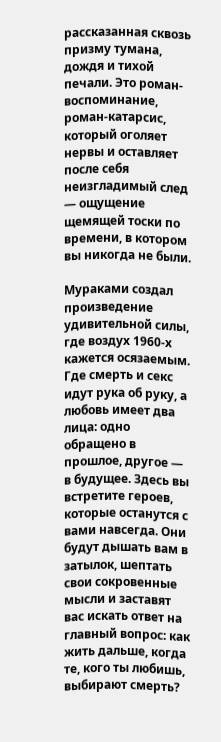рассказанная сквозь призму тумана, дождя и тихой печали. Это роман-воспоминание, роман-катарсис, который оголяет нервы и оставляет после себя неизгладимый след — ощущение щемящей тоски по времени, в котором вы никогда не были.

Мураками создал произведение удивительной силы, где воздух 1960-х кажется осязаемым. Где смерть и секс идут рука об руку, а любовь имеет два лица: одно обращено в прошлое, другое — в будущее. Здесь вы встретите героев, которые останутся с вами навсегда. Они будут дышать вам в затылок, шептать свои сокровенные мысли и заставят вас искать ответ на главный вопрос: как жить дальше, когда те, кого ты любишь, выбирают смерть?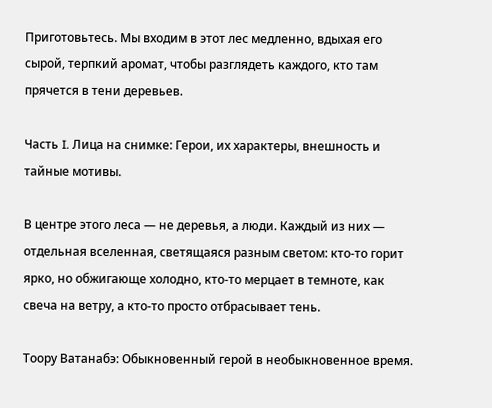Приготовьтесь. Мы входим в этот лес медленно, вдыхая его сырой, терпкий аромат, чтобы разглядеть каждого, кто там прячется в тени деревьев.

Часть I. Лица на снимке: Герои, их характеры, внешность и тайные мотивы.

В центре этого леса — не деревья, а люди. Каждый из них — отдельная вселенная, светящаяся разным светом: кто-то горит ярко, но обжигающе холодно, кто-то мерцает в темноте, как свеча на ветру, а кто-то просто отбрасывает тень.

Тоору Ватанабэ: Обыкновенный герой в необыкновенное время.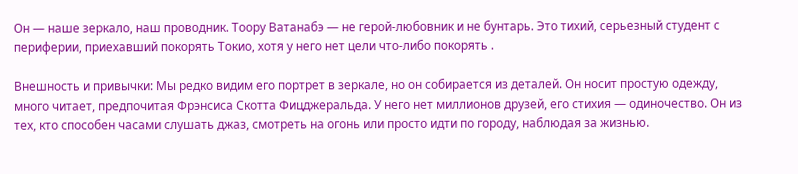Он — наше зеркало, наш проводник. Тоору Ватанабэ — не герой-любовник и не бунтарь. Это тихий, серьезный студент с периферии, приехавший покорять Токио, хотя у него нет цели что-либо покорять .

Внешность и привычки: Мы редко видим его портрет в зеркале, но он собирается из деталей. Он носит простую одежду, много читает, предпочитая Фрэнсиса Скотта Фицджеральда. У него нет миллионов друзей, его стихия — одиночество. Он из тех, кто способен часами слушать джаз, смотреть на огонь или просто идти по городу, наблюдая за жизнью.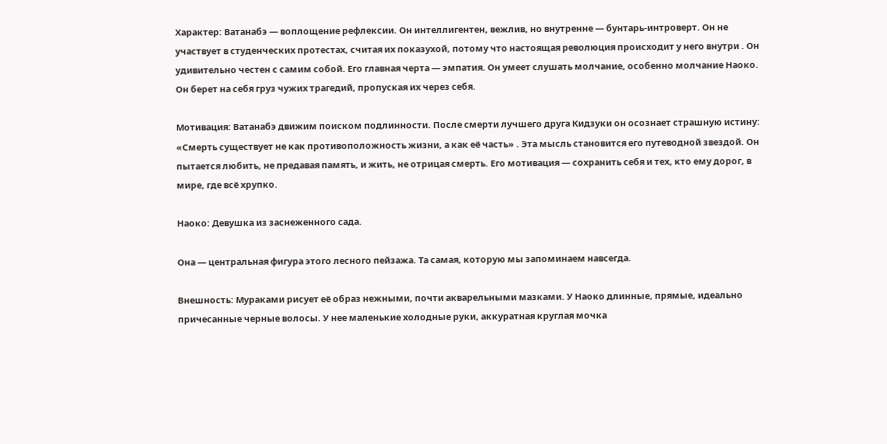Характер: Ватанабэ — воплощение рефлексии. Он интеллигентен, вежлив, но внутренне — бунтарь-интроверт. Он не участвует в студенческих протестах, считая их показухой, потому что настоящая революция происходит у него внутри . Он удивительно честен с самим собой. Его главная черта — эмпатия. Он умеет слушать молчание, особенно молчание Наоко. Он берет на себя груз чужих трагедий, пропуская их через себя.

Мотивация: Ватанабэ движим поиском подлинности. После смерти лучшего друга Кидзуки он осознает страшную истину: «Смерть существует не как противоположность жизни, а как её часть» . Эта мысль становится его путеводной звездой. Он пытается любить, не предавая память, и жить, не отрицая смерть. Его мотивация — сохранить себя и тех, кто ему дорог, в мире, где всё хрупко.

Наоко: Девушка из заснеженного сада.

Она — центральная фигура этого лесного пейзажа. Та самая, которую мы запоминаем навсегда.

Внешность: Мураками рисует её образ нежными, почти акварельными мазками. У Наоко длинные, прямые, идеально причесанные черные волосы. У нее маленькие холодные руки, аккуратная круглая мочка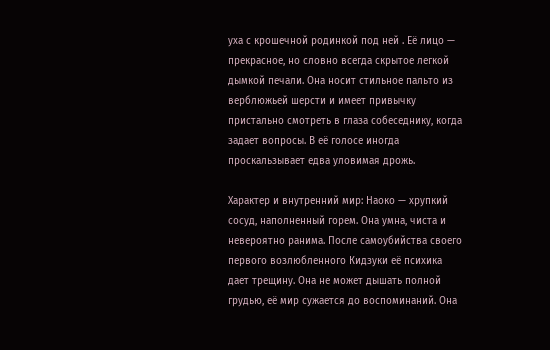уха с крошечной родинкой под ней . Её лицо — прекрасное, но словно всегда скрытое легкой дымкой печали. Она носит стильное пальто из верблюжьей шерсти и имеет привычку пристально смотреть в глаза собеседнику, когда задает вопросы. В её голосе иногда проскальзывает едва уловимая дрожь.

Характер и внутренний мир: Наоко — хрупкий сосуд, наполненный горем. Она умна, чиста и невероятно ранима. После самоубийства своего первого возлюбленного Кидзуки её психика дает трещину. Она не может дышать полной грудью, её мир сужается до воспоминаний. Она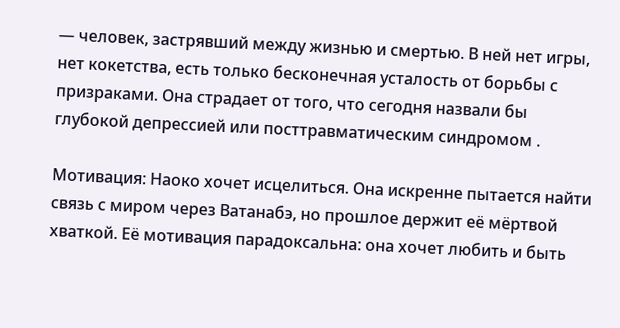— человек, застрявший между жизнью и смертью. В ней нет игры, нет кокетства, есть только бесконечная усталость от борьбы с призраками. Она страдает от того, что сегодня назвали бы глубокой депрессией или посттравматическим синдромом .

Мотивация: Наоко хочет исцелиться. Она искренне пытается найти связь с миром через Ватанабэ, но прошлое держит её мёртвой хваткой. Её мотивация парадоксальна: она хочет любить и быть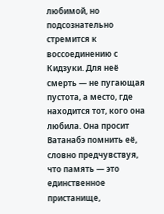любимой, но подсознательно стремится к воссоединению с Кидзуки. Для неё смерть — не пугающая пустота, а место, где находится тот, кого она любила. Она просит Ватанабэ помнить её, словно предчувствуя, что память — это единственное пристанище,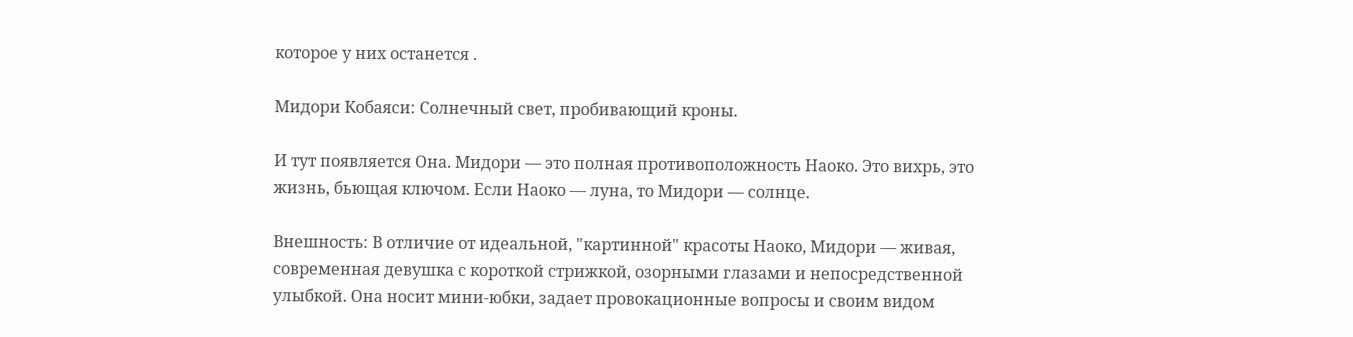которое у них останется .

Мидори Кобаяси: Солнечный свет, пробивающий кроны.

И тут появляется Она. Мидори — это полная противоположность Наоко. Это вихрь, это жизнь, бьющая ключом. Если Наоко — луна, то Мидори — солнце.

Внешность: В отличие от идеальной, "картинной" красоты Наоко, Мидори — живая, современная девушка с короткой стрижкой, озорными глазами и непосредственной улыбкой. Она носит мини-юбки, задает провокационные вопросы и своим видом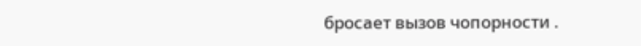бросает вызов чопорности .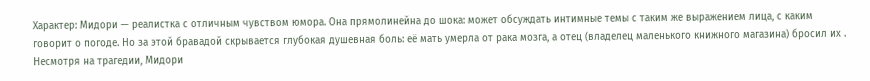Характер: Мидори — реалистка с отличным чувством юмора. Она прямолинейна до шока: может обсуждать интимные темы с таким же выражением лица, с каким говорит о погоде. Но за этой бравадой скрывается глубокая душевная боль: её мать умерла от рака мозга, а отец (владелец маленького книжного магазина) бросил их . Несмотря на трагедии, Мидори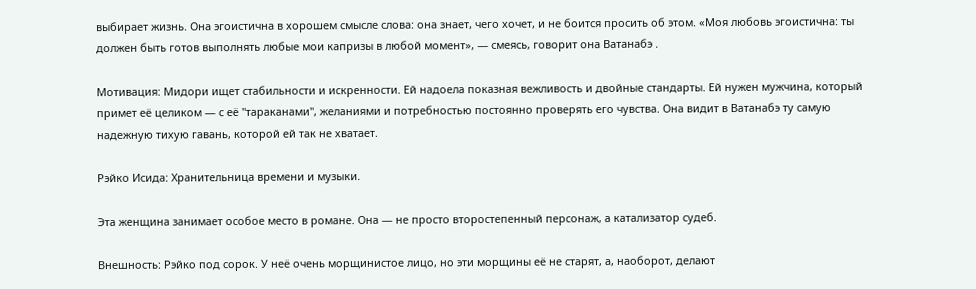выбирает жизнь. Она эгоистична в хорошем смысле слова: она знает, чего хочет, и не боится просить об этом. «Моя любовь эгоистична: ты должен быть готов выполнять любые мои капризы в любой момент», — смеясь, говорит она Ватанабэ .

Мотивация: Мидори ищет стабильности и искренности. Ей надоела показная вежливость и двойные стандарты. Ей нужен мужчина, который примет её целиком — с её "тараканами", желаниями и потребностью постоянно проверять его чувства. Она видит в Ватанабэ ту самую надежную тихую гавань, которой ей так не хватает.

Рэйко Исида: Хранительница времени и музыки.

Эта женщина занимает особое место в романе. Она — не просто второстепенный персонаж, а катализатор судеб.

Внешность: Рэйко под сорок. У неё очень морщинистое лицо, но эти морщины её не старят, а, наоборот, делают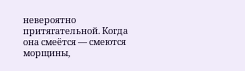невероятно притягательной. Когда она смеётся — смеются морщины,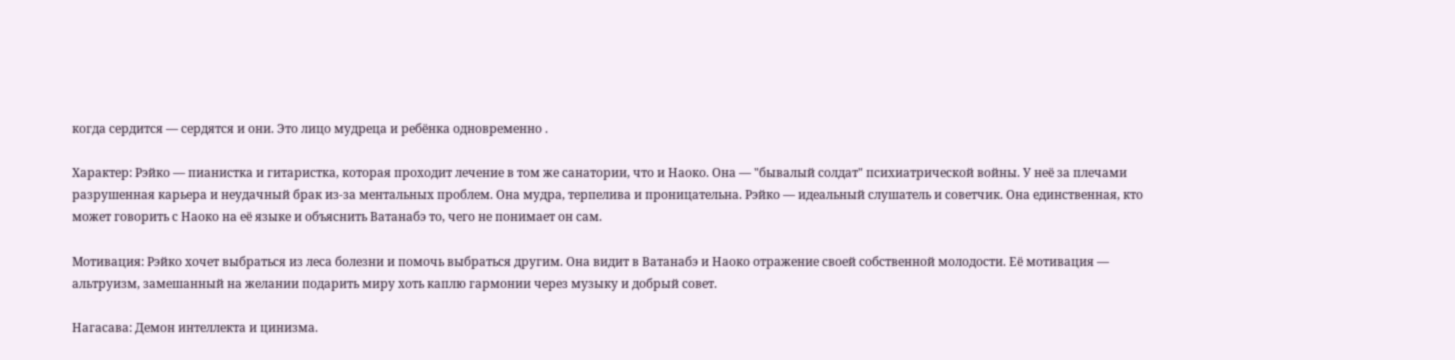когда сердится — сердятся и они. Это лицо мудреца и ребёнка одновременно .

Характер: Рэйко — пианистка и гитаристка, которая проходит лечение в том же санатории, что и Наоко. Она — "бывалый солдат" психиатрической войны. У неё за плечами разрушенная карьера и неудачный брак из-за ментальных проблем. Она мудра, терпелива и проницательна. Рэйко — идеальный слушатель и советчик. Она единственная, кто может говорить с Наоко на её языке и объяснить Ватанабэ то, чего не понимает он сам.

Мотивация: Рэйко хочет выбраться из леса болезни и помочь выбраться другим. Она видит в Ватанабэ и Наоко отражение своей собственной молодости. Её мотивация — альтруизм, замешанный на желании подарить миру хоть каплю гармонии через музыку и добрый совет.

Нагасава: Демон интеллекта и цинизма.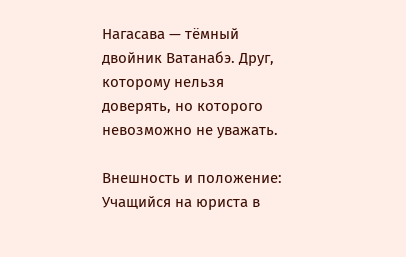Нагасава — тёмный двойник Ватанабэ. Друг, которому нельзя доверять, но которого невозможно не уважать.

Внешность и положение: Учащийся на юриста в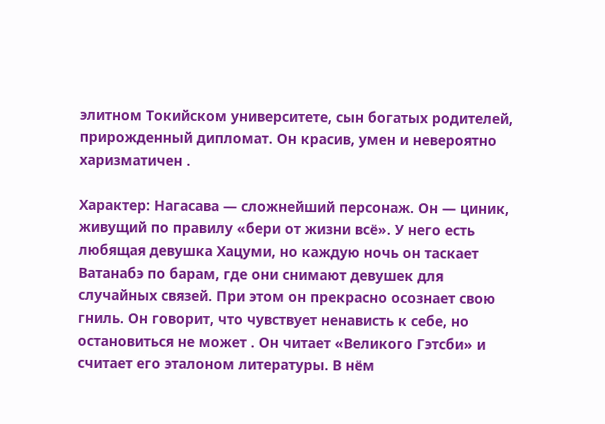элитном Токийском университете, сын богатых родителей, прирожденный дипломат. Он красив, умен и невероятно харизматичен .

Характер: Нагасава — сложнейший персонаж. Он — циник, живущий по правилу «бери от жизни всё». У него есть любящая девушка Хацуми, но каждую ночь он таскает Ватанабэ по барам, где они снимают девушек для случайных связей. При этом он прекрасно осознает свою гниль. Он говорит, что чувствует ненависть к себе, но остановиться не может . Он читает «Великого Гэтсби» и считает его эталоном литературы. В нём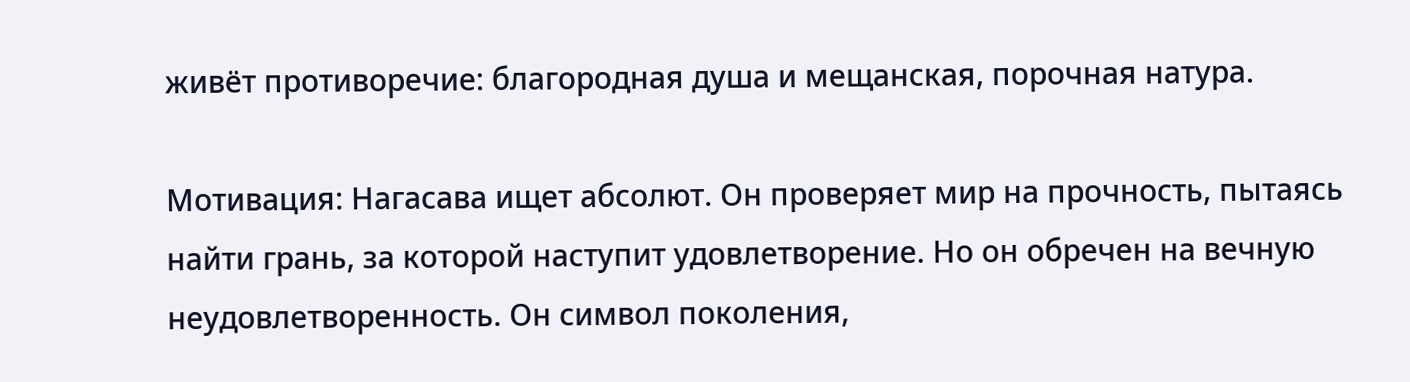живёт противоречие: благородная душа и мещанская, порочная натура.

Мотивация: Нагасава ищет абсолют. Он проверяет мир на прочность, пытаясь найти грань, за которой наступит удовлетворение. Но он обречен на вечную неудовлетворенность. Он символ поколения,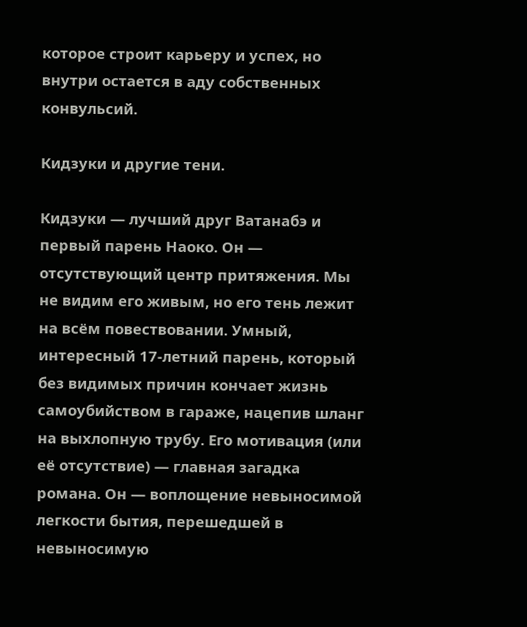которое строит карьеру и успех, но внутри остается в аду собственных конвульсий.

Кидзуки и другие тени.

Кидзуки — лучший друг Ватанабэ и первый парень Наоко. Он — отсутствующий центр притяжения. Мы не видим его живым, но его тень лежит на всём повествовании. Умный, интересный 17-летний парень, который без видимых причин кончает жизнь самоубийством в гараже, нацепив шланг на выхлопную трубу. Его мотивация (или её отсутствие) — главная загадка романа. Он — воплощение невыносимой легкости бытия, перешедшей в невыносимую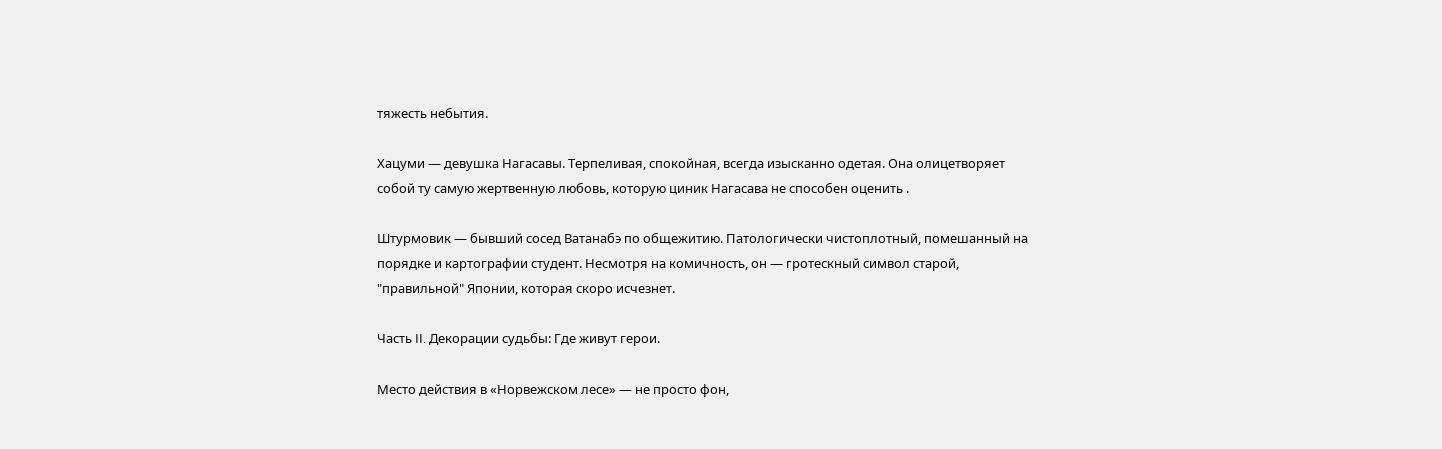тяжесть небытия.

Хацуми — девушка Нагасавы. Терпеливая, спокойная, всегда изысканно одетая. Она олицетворяет собой ту самую жертвенную любовь, которую циник Нагасава не способен оценить .

Штурмовик — бывший сосед Ватанабэ по общежитию. Патологически чистоплотный, помешанный на порядке и картографии студент. Несмотря на комичность, он — гротескный символ старой, "правильной" Японии, которая скоро исчезнет.

Часть II. Декорации судьбы: Где живут герои.

Место действия в «Норвежском лесе» — не просто фон,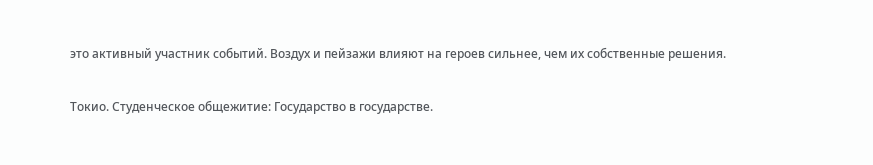это активный участник событий. Воздух и пейзажи влияют на героев сильнее, чем их собственные решения.

Токио. Студенческое общежитие: Государство в государстве.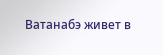Ватанабэ живет в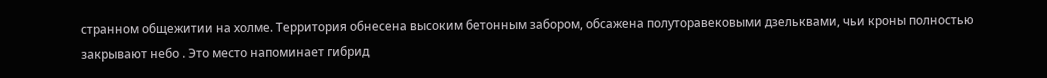странном общежитии на холме. Территория обнесена высоким бетонным забором, обсажена полуторавековыми дзельквами, чьи кроны полностью закрывают небо . Это место напоминает гибрид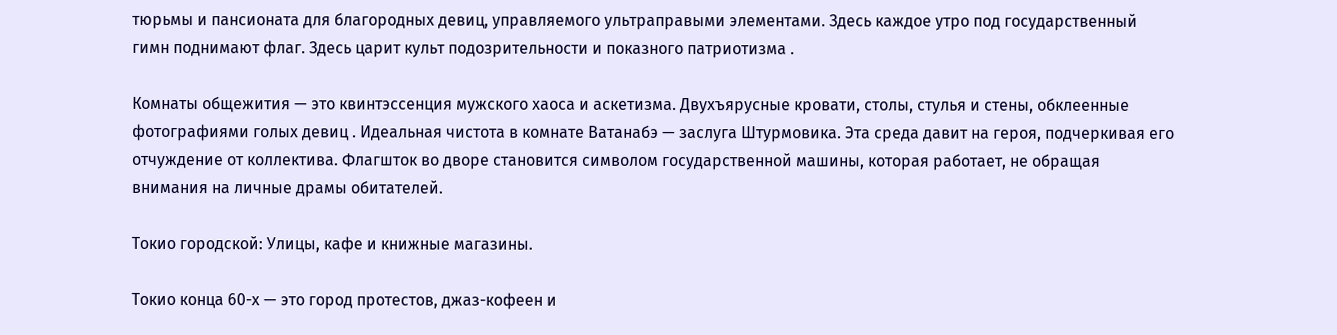тюрьмы и пансионата для благородных девиц, управляемого ультраправыми элементами. Здесь каждое утро под государственный гимн поднимают флаг. Здесь царит культ подозрительности и показного патриотизма .

Комнаты общежития — это квинтэссенция мужского хаоса и аскетизма. Двухъярусные кровати, столы, стулья и стены, обклеенные фотографиями голых девиц . Идеальная чистота в комнате Ватанабэ — заслуга Штурмовика. Эта среда давит на героя, подчеркивая его отчуждение от коллектива. Флагшток во дворе становится символом государственной машины, которая работает, не обращая внимания на личные драмы обитателей.

Токио городской: Улицы, кафе и книжные магазины.

Токио конца 60-х — это город протестов, джаз-кофеен и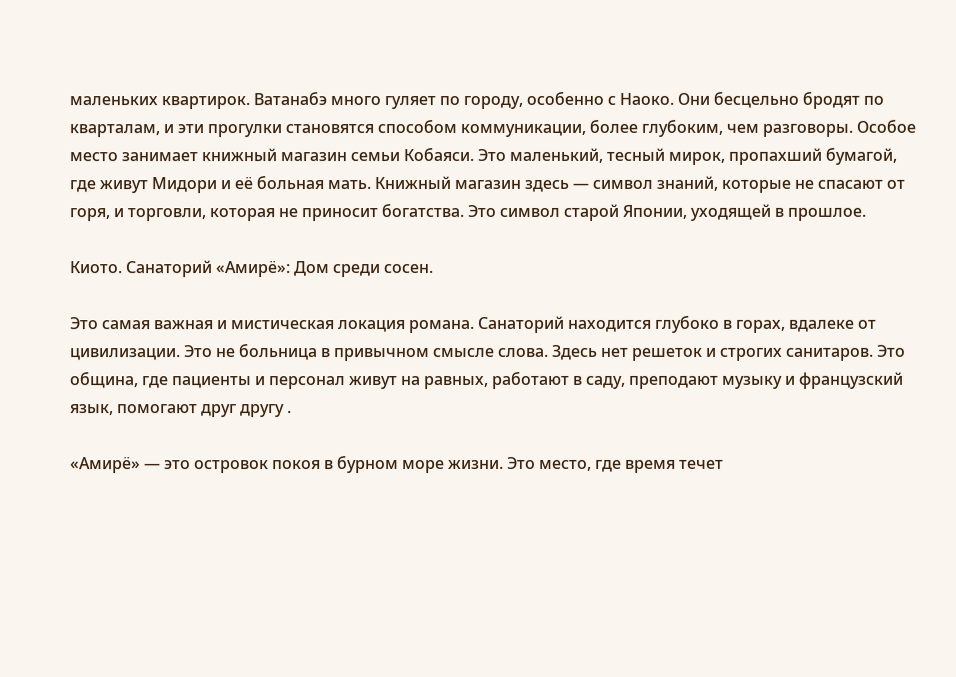маленьких квартирок. Ватанабэ много гуляет по городу, особенно с Наоко. Они бесцельно бродят по кварталам, и эти прогулки становятся способом коммуникации, более глубоким, чем разговоры. Особое место занимает книжный магазин семьи Кобаяси. Это маленький, тесный мирок, пропахший бумагой, где живут Мидори и её больная мать. Книжный магазин здесь — символ знаний, которые не спасают от горя, и торговли, которая не приносит богатства. Это символ старой Японии, уходящей в прошлое.

Киото. Санаторий «Амирё»: Дом среди сосен.

Это самая важная и мистическая локация романа. Санаторий находится глубоко в горах, вдалеке от цивилизации. Это не больница в привычном смысле слова. Здесь нет решеток и строгих санитаров. Это община, где пациенты и персонал живут на равных, работают в саду, преподают музыку и французский язык, помогают друг другу .

«Амирё» — это островок покоя в бурном море жизни. Это место, где время течет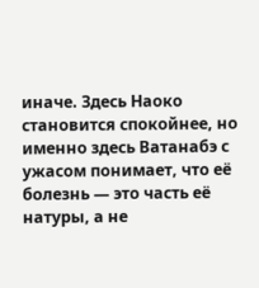иначе. Здесь Наоко становится спокойнее, но именно здесь Ватанабэ с ужасом понимает, что её болезнь — это часть её натуры, а не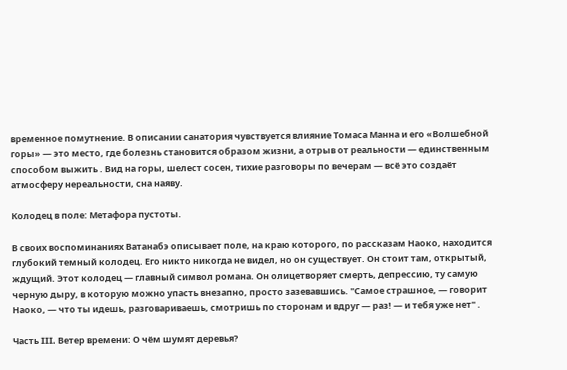временное помутнение. В описании санатория чувствуется влияние Томаса Манна и его «Волшебной горы» — это место, где болезнь становится образом жизни, а отрыв от реальности — единственным способом выжить . Вид на горы, шелест сосен, тихие разговоры по вечерам — всё это создаёт атмосферу нереальности, сна наяву.

Колодец в поле: Метафора пустоты.

В своих воспоминаниях Ватанабэ описывает поле, на краю которого, по рассказам Наоко, находится глубокий темный колодец. Его никто никогда не видел, но он существует. Он стоит там, открытый, ждущий. Этот колодец — главный символ романа. Он олицетворяет смерть, депрессию, ту самую черную дыру, в которую можно упасть внезапно, просто зазевавшись. "Самое страшное, — говорит Наоко, — что ты идешь, разговариваешь, смотришь по сторонам и вдруг — раз! — и тебя уже нет" .

Часть III. Ветер времени: О чём шумят деревья?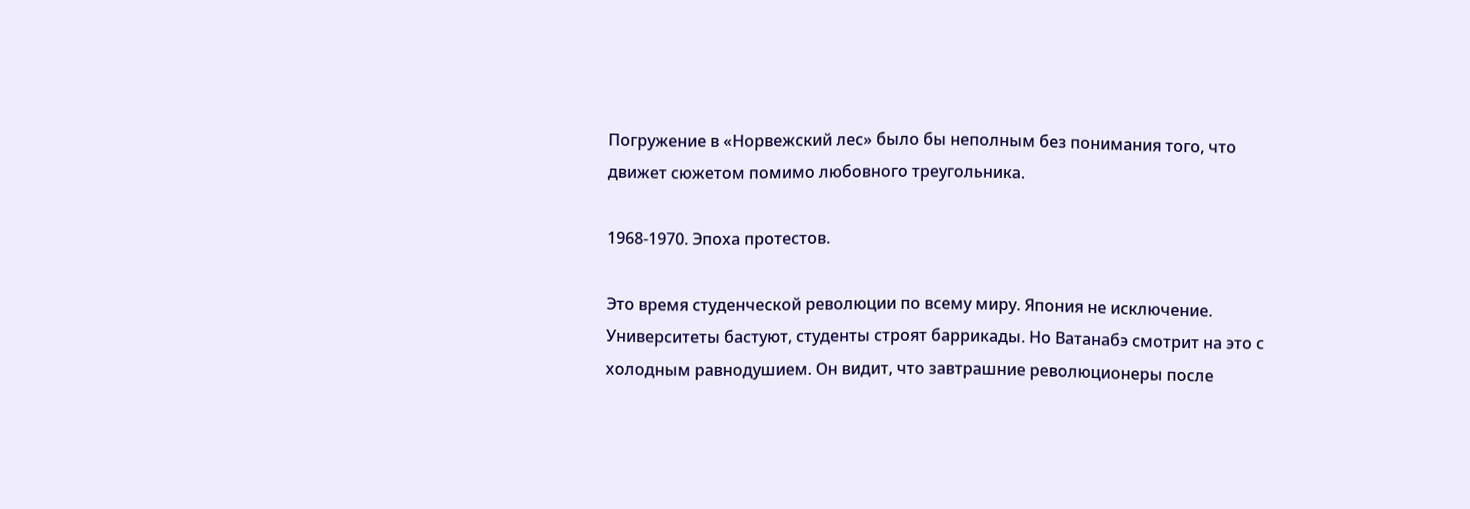Погружение в «Норвежский лес» было бы неполным без понимания того, что движет сюжетом помимо любовного треугольника.

1968-1970. Эпоха протестов.

Это время студенческой революции по всему миру. Япония не исключение. Университеты бастуют, студенты строят баррикады. Но Ватанабэ смотрит на это с холодным равнодушием. Он видит, что завтрашние революционеры после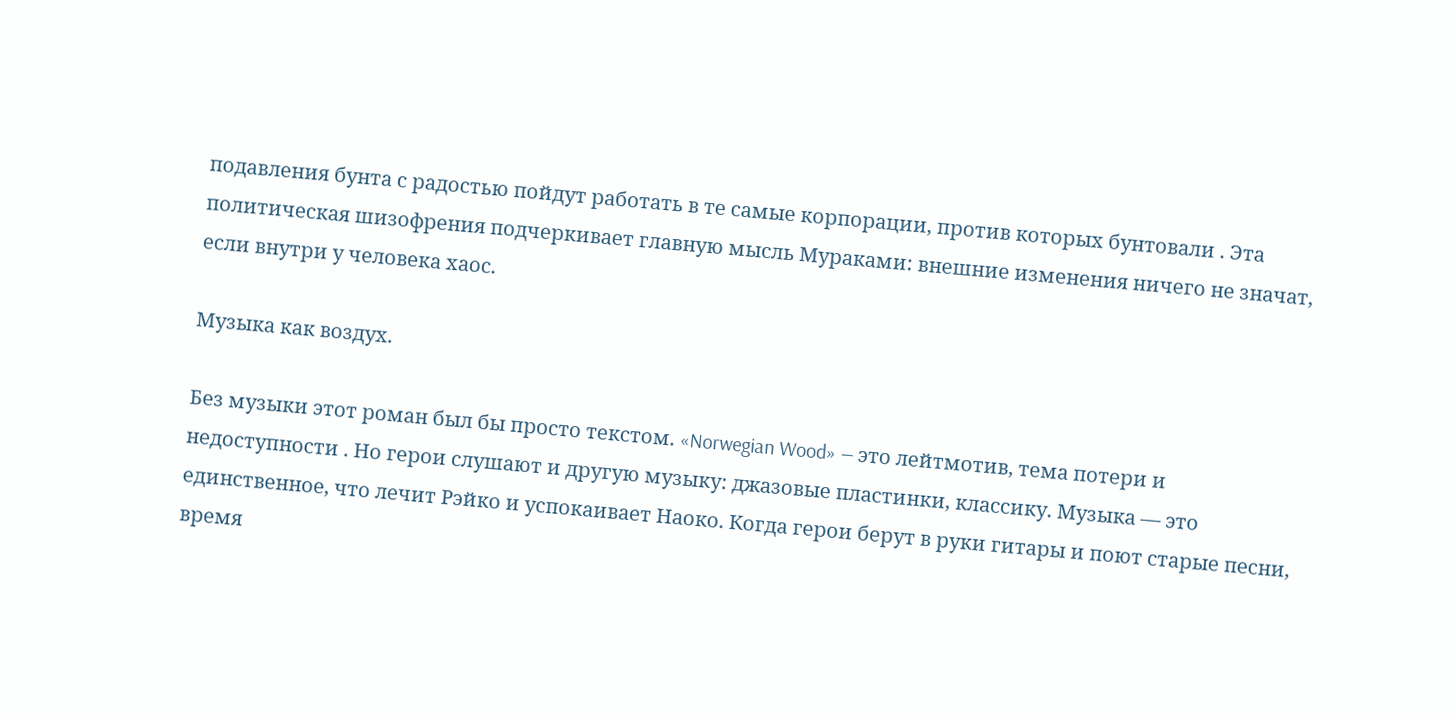подавления бунта с радостью пойдут работать в те самые корпорации, против которых бунтовали . Эта политическая шизофрения подчеркивает главную мысль Мураками: внешние изменения ничего не значат, если внутри у человека хаос.

Музыка как воздух.

Без музыки этот роман был бы просто текстом. «Norwegian Wood» — это лейтмотив, тема потери и недоступности . Но герои слушают и другую музыку: джазовые пластинки, классику. Музыка — это единственное, что лечит Рэйко и успокаивает Наоко. Когда герои берут в руки гитары и поют старые песни, время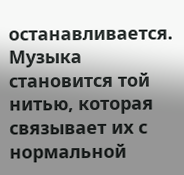останавливается. Музыка становится той нитью, которая связывает их с нормальной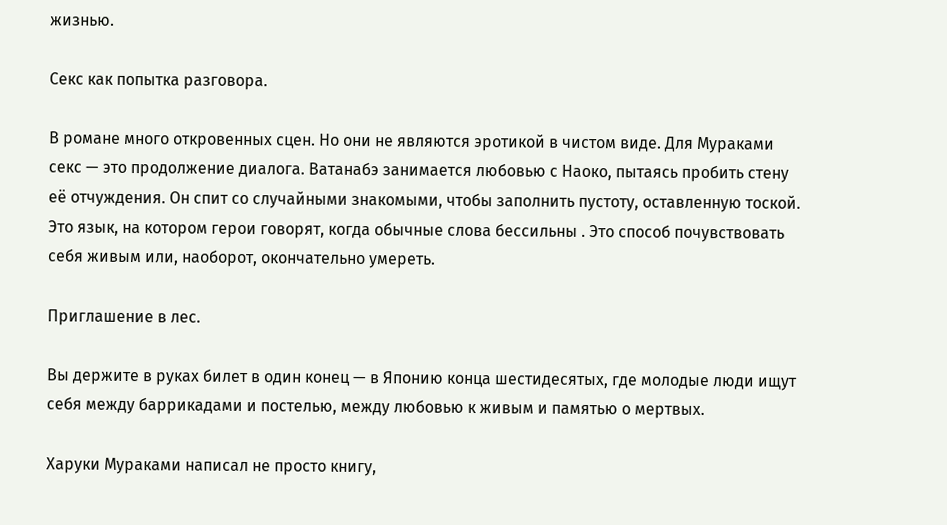жизнью.

Секс как попытка разговора.

В романе много откровенных сцен. Но они не являются эротикой в чистом виде. Для Мураками секс — это продолжение диалога. Ватанабэ занимается любовью с Наоко, пытаясь пробить стену её отчуждения. Он спит со случайными знакомыми, чтобы заполнить пустоту, оставленную тоской. Это язык, на котором герои говорят, когда обычные слова бессильны . Это способ почувствовать себя живым или, наоборот, окончательно умереть.

Приглашение в лес.

Вы держите в руках билет в один конец — в Японию конца шестидесятых, где молодые люди ищут себя между баррикадами и постелью, между любовью к живым и памятью о мертвых.

Харуки Мураками написал не просто книгу,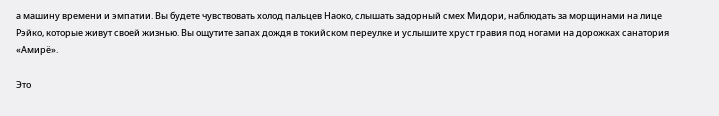а машину времени и эмпатии. Вы будете чувствовать холод пальцев Наоко, слышать задорный смех Мидори, наблюдать за морщинами на лице Рэйко, которые живут своей жизнью. Вы ощутите запах дождя в токийском переулке и услышите хруст гравия под ногами на дорожках санатория «Амирё».

Это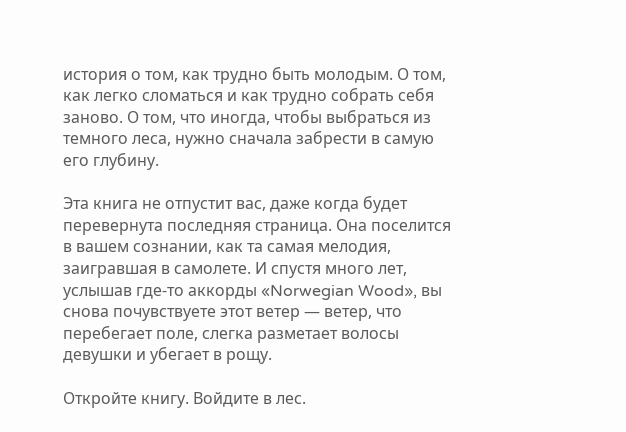история о том, как трудно быть молодым. О том, как легко сломаться и как трудно собрать себя заново. О том, что иногда, чтобы выбраться из темного леса, нужно сначала забрести в самую его глубину.

Эта книга не отпустит вас, даже когда будет перевернута последняя страница. Она поселится в вашем сознании, как та самая мелодия, заигравшая в самолете. И спустя много лет, услышав где-то аккорды «Norwegian Wood», вы снова почувствуете этот ветер — ветер, что перебегает поле, слегка разметает волосы девушки и убегает в рощу.

Откройте книгу. Войдите в лес.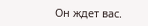Он ждет вас.